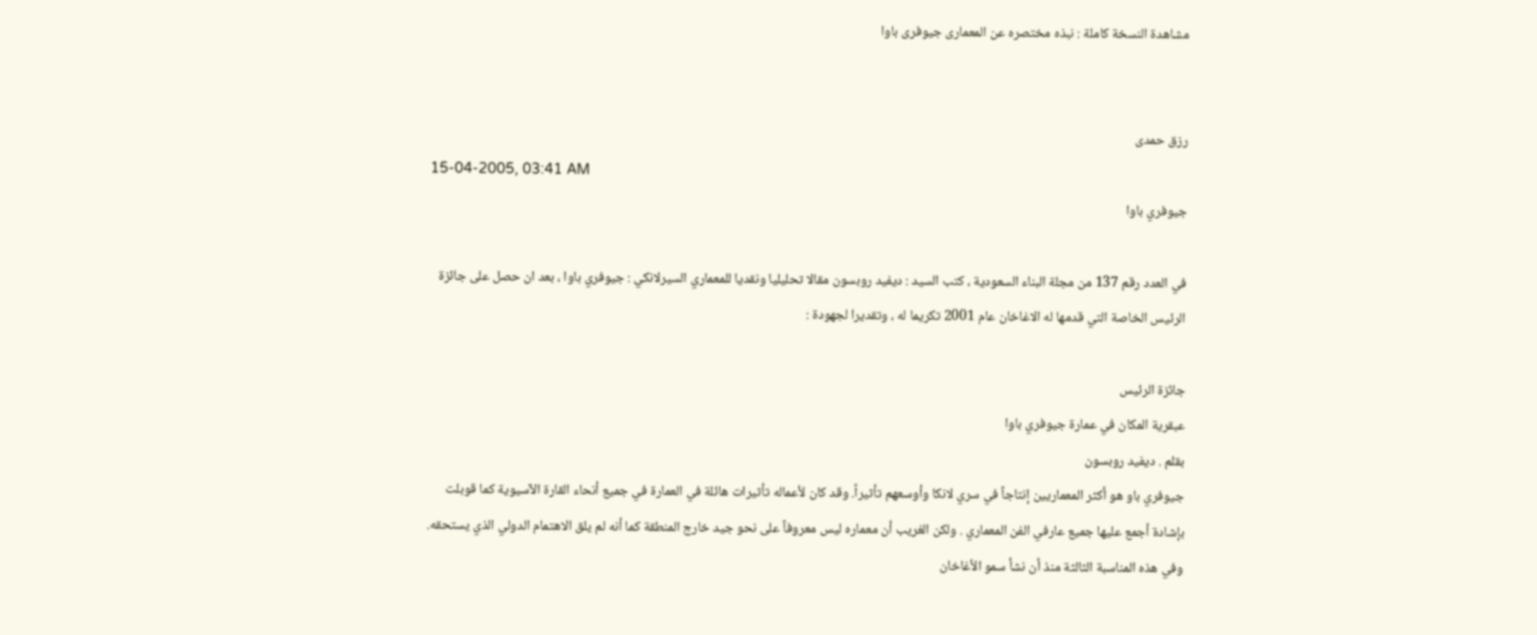مشاهدة النسخة كاملة : نبذه مختصره عن المعمارى جيوفرى باوا


رزق حمدى
15-04-2005, 03:41 AM
جيوفري باوا

في العدد رقم 137 من مجلة البناء السعودية ، كتب السيد : ديفيد روبسون مقالا تحليليا ونقديا للمعماري السيرلانكي : جيوفري باوا ، بعد ان حصل على جائزة الرئيس الخاصة التي قدمها له الاغاخان عام 2001 تكريما له ، وتقديرا لجهودة :

جائزة الرئيس
عبقرية المكان في عمارة جيوفري باوا
بقلم . ديفيد روبسون
جيوفري باو هو أكثر المعماريين إنتاجاً في سري لانكا وأوسعهم تأثيراً. وقد كان لأعماله تأثيرات هائلة في العمارة في جميع أنحاء القارة الآسيوية كما قوبلت بإشادة أجمع عليها جميع عارفي الفن المعماري . ولكن الغريب أن معماره ليس معروفاً على نحو جيد خارج المنطقة كما أنه لم يلق الاهتمام الدولي الذي يستحقه. وفي هذه المناسبة الثالثة منذ أن نشأ سمو الأغاخان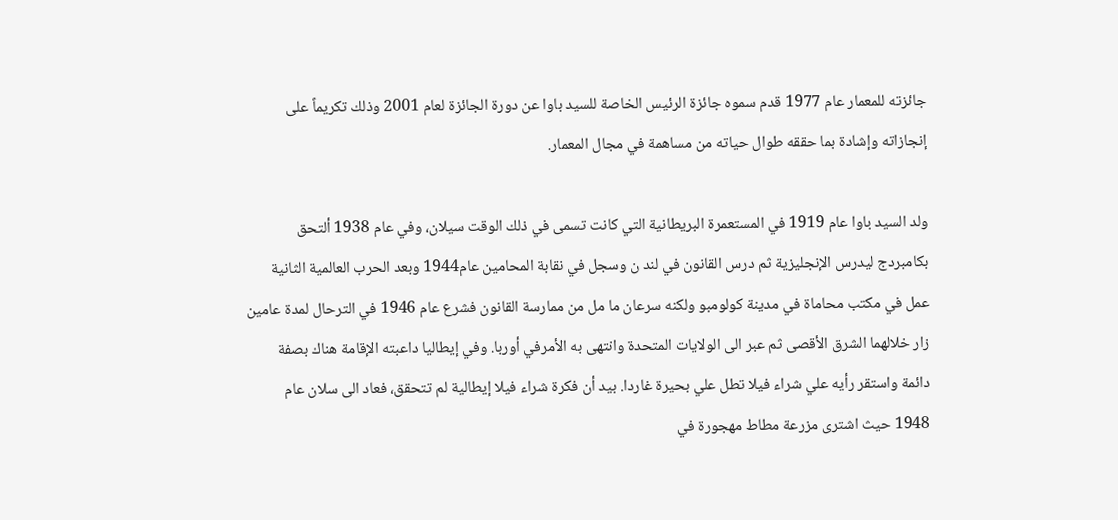جائزته للمعمار عام 1977 قدم سموه جائزة الرئيس الخاصة للسيد باوا عن دورة الجائزة لعام 2001 وذلك تكريماً على إنجازاته وإشادة بما حققه طوال حياته من مساهمة في مجال المعمار.

ولد السيد باوا عام 1919 في المستعمرة البريطانية التي كانت تسمى في ذلك الوقت سيلان، وفي عام 1938 ألتحق بكامبردج ليدرس الإنجليزية ثم درس القانون في لند ن وسجل في نقابة المحامين عام1944 وبعد الحرب العالمية الثانية عمل في مكتب محاماة في مدينة كولومبو ولكنه سرعان ما مل من ممارسة القانون فشرع عام 1946 في الترحال لمدة عامين زار خلالهما الشرق الأقصى ثم عبر الى الولايات المتحدة وانتهى به الأمرفي أوربا. وفي إيطاليا داعبته الإقامة هناك بصفة دائمة واستقر رأيه علي شراء فيلا تطل علي بحيرة غاردا. بيد أن فكرة شراء فيلا إيطالية لم تتحقق، فعاد الى سلان عام 1948 حيث اشترى مزرعة مطاط مهجورة في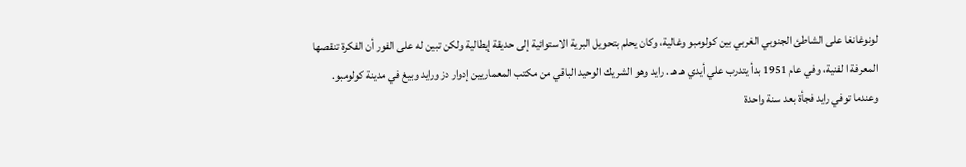لونوغانغا على الشاطئ الجنوبي الغربي بين كولومبو وغالية، وكان يحلم بتحويل البرية الاستوائية إلى حديقة إيطالية ولكن تبين له على الفور أن الفكرة تنقصها المعرفة ا لفنية، وفي عام 1951 بدأ يتدرب علي أيدي هـ هـ . رايد وهو الشريك الوحيد الباقي من مكتب المعماريين إدوار دز ورايد وبيغ في مدينة كولومبو.
وعندما توفي رايد فجأة بعد سنة واحدة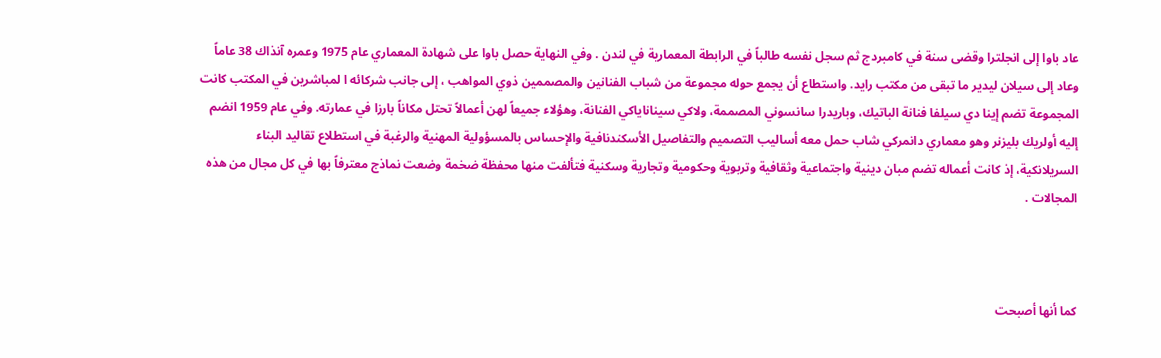عاد باوا إلى انجلترا وقضى سنة في كامبردج ثم سجل نفسه طالباً في الرابطة المعمارية في لندن . وفي النهاية حصل باوا على شهادة المعماري عام 1975 وعمره آنذاك 38 عاماً وعاد إلى سيلان ليدير ما تبقى من مكتب رايد. واستطاع أن يجمع حوله مجموعة من شباب الفنانين والمصممين ذوي المواهب ، إلى جانب شركائه ا لمباشرين في المكتب كانت المجموعة تضم إينا دي سيلفا فنانة الباتيك، وباريدرا سانسوني المصممة، ولاكي سيناناياكي الفنانة، وهؤلاء جميعاً لهن أعمالاً تحتل مكاناً بارزا في عمارته. وفي عام 1959 انضم إليه أولريك بليزنر وهو معماري دانمركي شاب حمل معه أساليب التصميم والتفاصيل الأسكندنافية والإحساس بالمسؤولية المهنية والرغبة في استطلاع تقاليد البناء السريلانكية، إذ كانت أعماله تضم مبان دينية واجتماعية وثقافية وتربوية وحكومية وتجارية وسكنية فتألفت منها محفظة ضخمة وضعت نماذج معترفاً بها في كل مجال من هذه المجالات .



كما أنها أصبحت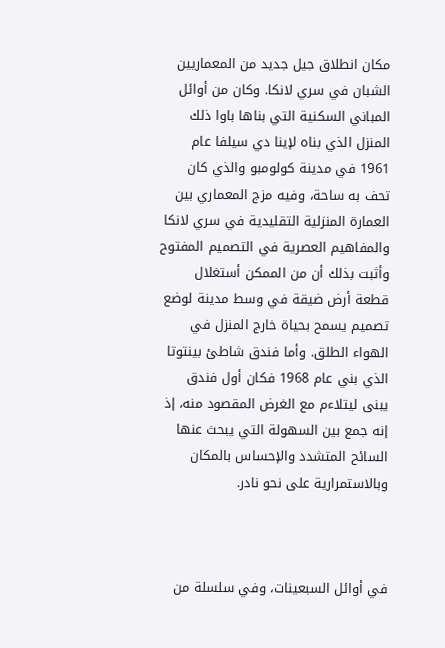مكان انطلاق جيل جديد من المعماريين الشبان في سري لانكا. وكان من أوائل المباني السكنية التي بناها باوا ذلك المنزل الذي بناه لإينا دي سيلفا عام 1961 في مدينة كولومبو والذي كان تحف به ساحة، وفيه مزج المعماري بين العمارة المنزلية التقليدية في سري لانكا والمفاهيم العصرية في التصميم المفتوح وأثبت بذلك أن من الممكن أستغلال قطعة أرض ضيقة في وسط مدينة لوضع تصميم يسمح بحياة خارج المنزل في الهواء الطلق. وأما فندق شاطئ بينتوتا الذي بني عام 1968 فكان أول فندق يبنى ليتلاءم مع الغرض المقصود منه، إذ إنه جمع بين السهولة التي يبحث عنها السائح المتشدد والإحساس بالمكان وبالاستمرارية على نحو نادر.



في أوائل السبعينات، وفي سلسلة من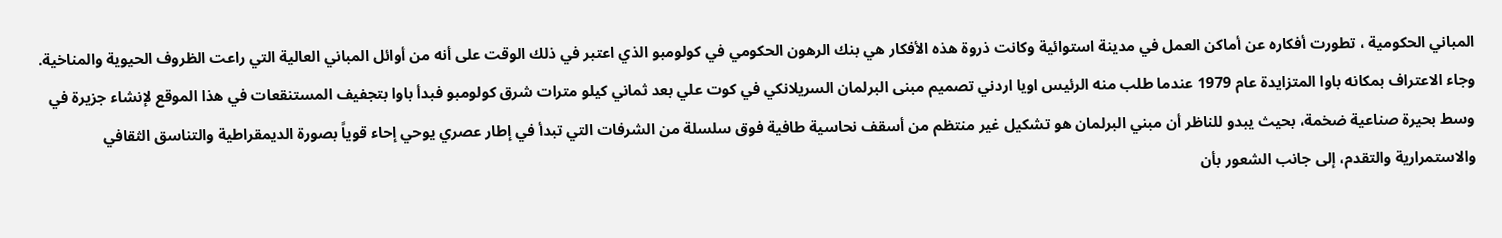المباني الحكومية ، تطورت أفكاره عن أماكن العمل في مدينة استوائية وكانت ذروة هذه الأفكار هي بنك الرهون الحكومي في كولومبو الذي اعتبر في ذلك الوقت على أنه من أوائل المباني العالية التي راعت الظروف الحيوية والمناخية. وجاء الاعتراف بمكانه باوا المتزايدة عام 1979 عندما طلب منه الرئيس اويا اردني تصميم مبنى البرلمان السريلانكي في كوت علي بعد ثماني كيلو مترات شرق كولومبو فبدأ باوا بتجفيف المستنقعات في هذا الموقع لإنشاء جزيرة في وسط بحيرة صناعية ضخمة، بحيث يبدو للناظر أن مبني البرلمان هو تشكيل غير منتظم من أسقف نحاسية طافية فوق سلسلة من الشرفات التي تبدأ في إطار عصري يوحي إحاء قوياً بصورة الديمقراطية والتناسق الثقافي والاستمرارية والتقدم، إلى جانب الشعور بأن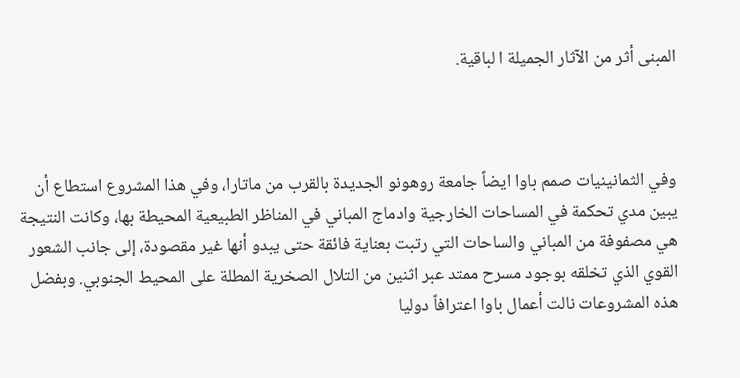المبنى أثر من الآثار الجميلة ا لباقية.



وفي الثمانينيات صمم باوا ايضاً جامعة روهونو الجديدة بالقرب من ماتارا، وفي هذا المشروع استطاع أن يبين مدي تحكمة في المساحات الخارجية وادماج المباني في المناظر الطبيعية المحيطة بها، وكانت النتيجة هي مصفوفة من المباني والساحات التي رتبت بعناية فائقة حتى يبدو أنها غير مقصودة، إلى جانب الشعور القوي الذي تخلقه بوجود مسرح ممتد عبر اثنين من التلال الصخرية المطلة على المحيط الجنوبي. وبفضل هذه المشروعات نالت أعمال باوا اعترافاً دوليا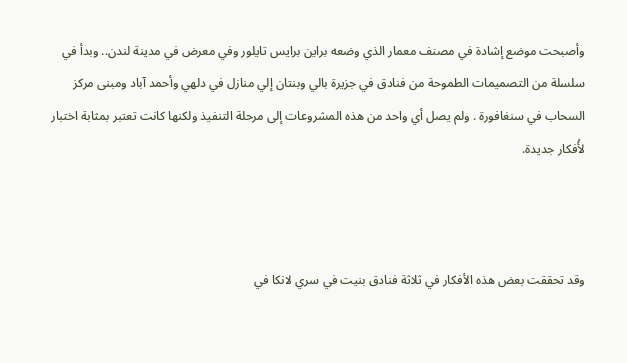وأصبحت موضع إشادة في مصنف معمار الذي وضعه براين برايس تايلور وفي معرض في مدينة لندن.. وبدأ في سلسلة من التصميمات الطموحة من فنادق في جزيرة بالي وبنتان إلي منازل في دلهي وأحمد آباد ومبنى مركز السحاب في سنغافورة . ولم يصل أي واحد من هذه المشروعات إلى مرحلة التنفيذ ولكنها كانت تعتبر بمثابة اختبار لأُفكار جديدة.



وقد تحققت بعض هذه الأفكار في ثلاثة فنادق بنيت في سري لانكا في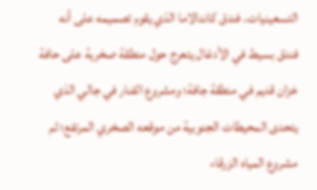التسعينيات. فندق كاندالاما الذي يقوم تصميمه على أنه فندق بسيط في الأدغال يتعرج حول منطقة صخرية على حافة خزان قديم في منطقة جافة؛ ومشروع الفنار في جالي الذي يتحدى المحيطات الجنوبية من موقعه الصخري المرتفع؛ ثم مشروع المياه الزرقاء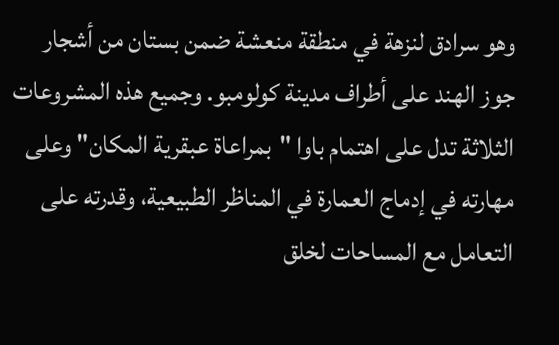وهو سرادق لنزهة في منطقة منعشة ضمن بستان من أشجار جوز الهند على أطراف مدينة كولومبو. وجميع هذه المشروعات الثلاثة تدل على اهتمام باوا "بمراعاة عبقرية المكان" وعلى مهارته في إدماج العمارة في المناظر الطبيعية، وقدرته على التعامل مع المساحات لخلق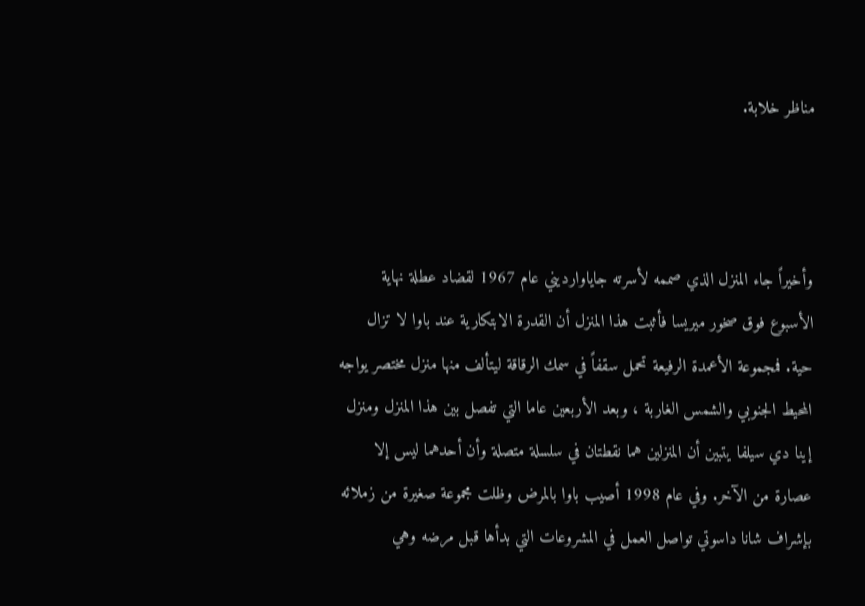مناظر خلابة.



وأخيراً جاء المنزل الذي صممه لأسرته جاياوارديني عام 1967 لقضاد عطلة نهاية الأسبوع فوق صخور ميريسا فأثبت هذا المنزل أن القدرة الابتكارية عند باوا لا تزال حية. فمجموعة الأعمدة الرفيعة تحمل سقفاً في سمك الرقاقة ليتألف منها منزل مختصر يواجه المحيط الجنوبي والشمس الغاربة ، وبعد الأربعين عاما التي تفصل بين هذا المنزل ومنزل إينا دي سيلفا يتبين أن المنزلين هما نقطتان في سلسلة متصلة وأن أحدهما ليس إلا عصارة من الآخر. وفي عام 1998 أصيب باوا بالمرض وظلت مجموعة صغيرة من زملائه بإشراف شانا داسوتي تواصل العمل في المشروعات التي بدأها قبل مرضه وهي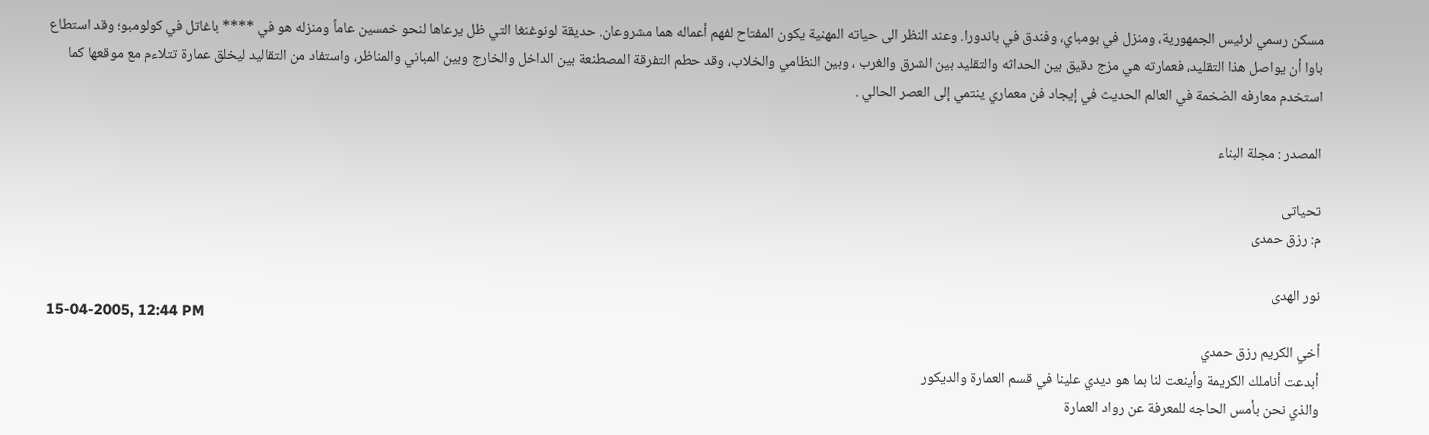مسكن رسمي لرئيس الجمهورية، ومنزل في بومباي، وفندق في باندورا. وعند النظر الى حياته المهنية يكون المفتاح لفهم أعماله هما مشروعان. حديقة لونوغنغا التي ظل يرعاها لنحو خمسين عاماً ومنزله هو في **** باغاتل في كولومبو؛ وقد استطاع باوا أن يواصل هذا التقليد، فعمارته هي مزج دقيق بين الحداثه والتقليد بين الشرق والغرب ، وبين النظامي والخلاب، وقد حطم التفرقة المصطنعة بين الداخل والخارج وبين المباني والمناظر، واستفاد من التقاليد ليخلق عمارة تتلاءم مع موقعها كما استخدم معارفه الضخمة في العالم الحديث في إيجاد فن معماري ينتمي إلى العصر الحالي .

المصدر : مجلة البناء

تحياتى
م: رزق حمدى

نور الهدى
15-04-2005, 12:44 PM
أخي الكريم رزق حمدي
أبدعت أناملك الكريمة وأينعت لنا بما هو ديدي علينا في قسم العمارة والديكور
والذي نحن بأمس الحاجه للمعرفة عن رواد العمارة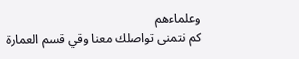وعلماءهم
كم نتمنى تواصلك معنا وقي قسم العمارة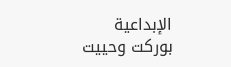الإبداعية
بوركت وحييت